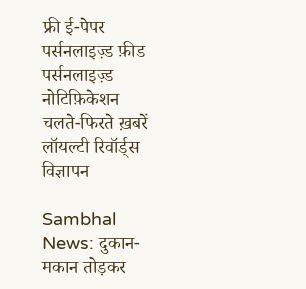फ्री ई-पेपर
पर्सनलाइज़्ड फ़ीड
पर्सनलाइज़्ड नोटिफ़िकेशन
चलते-फिरते ख़बरें
लॉयल्टी रिवॉर्ड्स
विज्ञापन

Sambhal News: दुकान-मकान तोड़कर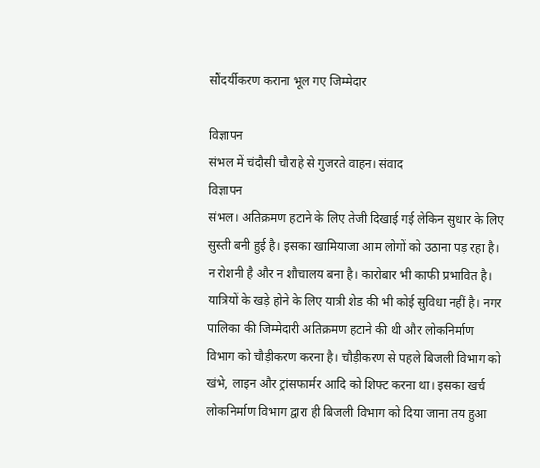सौंदर्यीकरण कराना भूल गए जिम्मेदार

विज्ञापन
संभल में चंदौसी चौराहे से गुजरते वाहन। संवाद
विज्ञापन
संभल। अतिक्रमण हटाने के लिए तेजी दिखाई गई लेकिन सुधार के लिए सुस्ती बनी हुई है। इसका खामियाजा आम लोगों को उठाना पड़ रहा है। न रोशनी है और न शौचालय बना है। कारोबार भी काफी प्रभावित है। यात्रियों के खड़े होने के लिए यात्री शेड की भी कोई सुविधा नहीं है। नगर पालिका की जिम्मेदारी अतिक्रमण हटाने की थी और लोकनिर्माण विभाग को चौड़ीकरण करना है। चौड़ीकरण से पहले बिजली विभाग को खंभे, लाइन और ट्रांसफार्मर आदि को शिफ्ट करना था। इसका खर्च लोकनिर्माण विभाग द्वारा ही बिजली विभाग को दिया जाना तय हुआ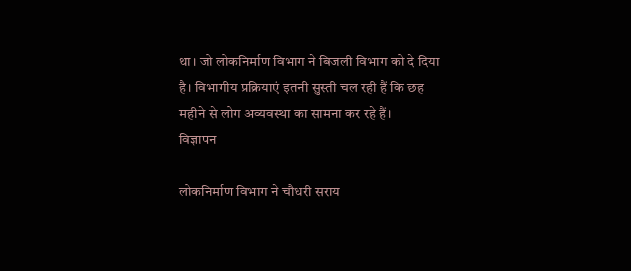था। जो लोकनिर्माण विभाग ने बिजली विभाग को दे दिया है। विभागीय प्रक्रियाएं इतनी सुस्ती चल रही हैं कि छह महीने से लोग अव्यवस्था का सामना कर रहे हैं।
विज्ञापन

लोकनिर्माण विभाग ने चौधरी सराय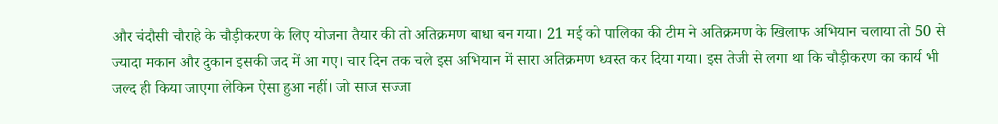और चंदौसी चौराहे के चौड़ीकरण के लिए योजना तैयार की तो अतिक्रमण बाधा बन गया। 21 मई को पालिका की टीम ने अतिक्रमण के खिलाफ अभियान चलाया तो 50 से ज्यादा मकान और दुकान इसकी जद में आ गए। चार दिन तक चले इस अभियान में सारा अतिक्रमण ध्वस्त कर दिया गया। इस तेजी से लगा था कि चौड़ीकरण का कार्य भी जल्द ही किया जाएगा लेकिन ऐसा हुआ नहीं। जो साज सज्जा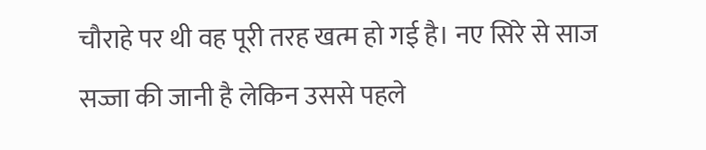चौराहे पर थी वह पूरी तरह खत्म हो गई है। नए सिरे से साज सज्जा की जानी है लेकिन उससे पहले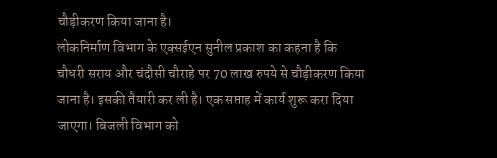चौड़ीकरण किया जाना है।
लोकनिर्माण विभाग के एक्सईएन सुनील प्रकाश का कहना है कि चौधरी सराय और चंदौसी चौराहे पर 70 लाख रुपये से चौड़ीकरण किया जाना है। इसकी तैयारी कर ली है। एक सप्ताह में कार्य शुरू करा दिया जाएगा। बिजली विभाग को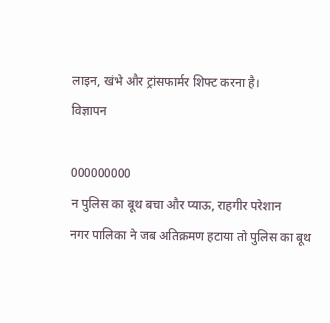लाइन, खंभे और ट्रांसफार्मर शिफ्ट करना है।
विज्ञापन

000000000
न पुलिस का बूथ बचा और प्याऊ, राहगीर परेशान
नगर पालिका ने जब अतिक्रमण हटाया तो पुलिस का बूथ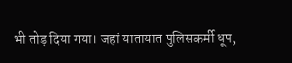भी तोड़ दिया गया। जहां यातायात पुलिसकर्मी धूप,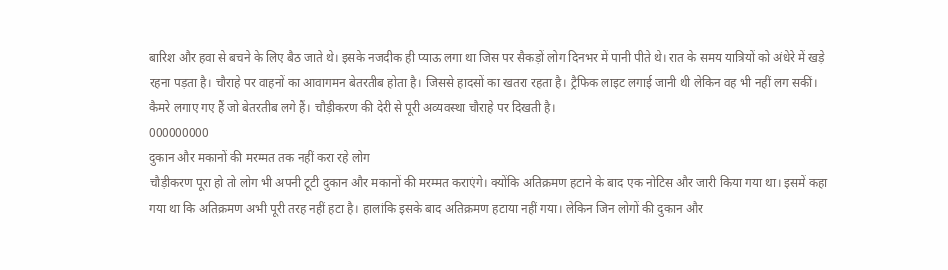बारिश और हवा से बचने के लिए बैठ जाते थे। इसके नजदीक ही प्याऊ लगा था जिस पर सैकड़ों लोग दिनभर में पानी पीते थे। रात के समय यात्रियों को अंधेरे में खड़े रहना पड़ता है। चौराहे पर वाहनों का आवागमन बेतरतीब होता है। जिससे हादसों का खतरा रहता है। ट्रैफिक लाइट लगाई जानी थी लेकिन वह भी नहीं लग सकीं। कैमरे लगाए गए हैं जो बेतरतीब लगे हैं। चौड़ीकरण की देरी से पूरी अव्यवस्था चौराहे पर दिखती है।
000000000
दुकान और मकानों की मरम्मत तक नहीं करा रहे लोग
चौड़ीकरण पूरा हो तो लोग भी अपनी टूटी दुकान और मकानों की मरम्मत कराएंगे। क्योंकि अतिक्रमण हटाने के बाद एक नोटिस और जारी किया गया था। इसमें कहा गया था कि अतिक्रमण अभी पूरी तरह नहीं हटा है। हालांकि इसके बाद अतिक्रमण हटाया नहीं गया। लेकिन जिन लोगों की दुकान और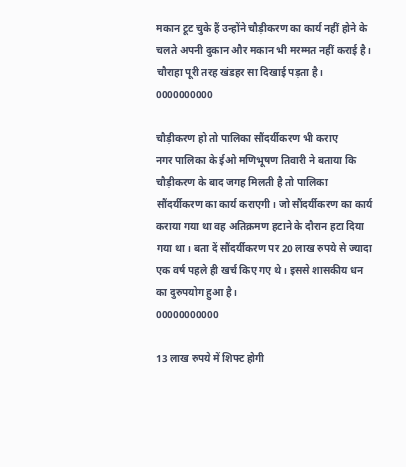मकान टूट चुके हैं उन्होंने चौड़ीकरण का कार्य नहीं होने के चलते अपनी दुकान और मकान भी मरम्मत नहीं कराई है। चौराहा पूरी तरह खंडहर सा दिखाई पड़ता है।
0000000000

चौड़ीकरण हो तो पालिका सौंदर्यीकरण भी कराए
नगर पालिका के ईओ मणिभूषण तिवारी ने बताया कि चौड़ीकरण के बाद जगह मिलती है तो पालिका सौंदर्यीकरण का कार्य कराएगी। जो सौंदर्यीकरण का कार्य कराया गया था वह अतिक्रमण हटाने के दौरान हटा दिया गया था। बता दें सौंदर्यीकरण पर 20 लाख रुपये से ज्यादा एक वर्ष पहले ही खर्च किए गए थे। इससे शासकीय धन का दुरुपयोग हुआ है।
00000000000

13 लाख रुपये में शिफ्ट होगी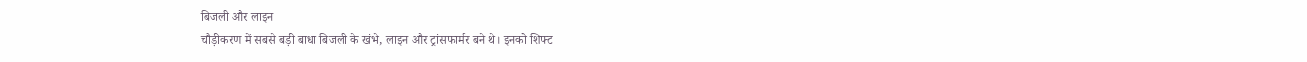बिजली और लाइन
चौड़ीकरण में सबसे बड़ी बाधा बिजली के खंभे, लाइन और ट्रांसफार्मर बने थे। इनको शिफ्ट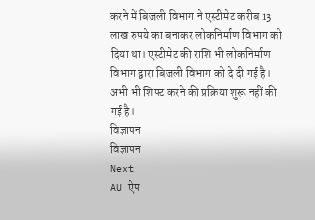करने में बिजली विभाग ने एस्टीमेट करीब 13 लाख रुपये का बनाकर लोकनिर्माण विभाग को दिया था। एस्टीमेट की राशि भी लोकनिर्माण विभाग द्वारा बिजली विभाग को दे दी गई है। अभी भी शिफ्ट करने की प्रक्रिया शुरू नहीं की गई है।
विज्ञापन
विज्ञापन
Next
AU ऐप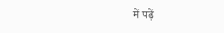में पढ़ें